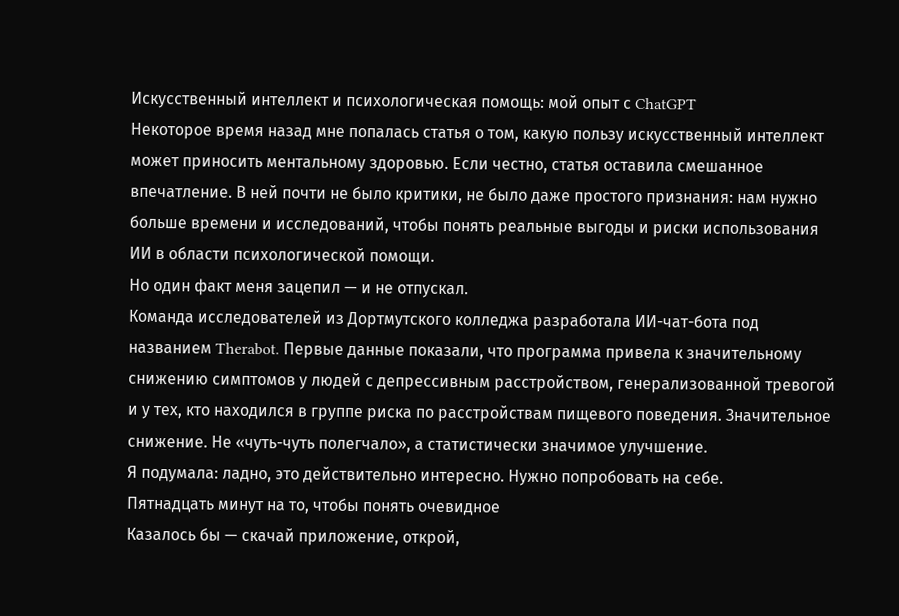Искусственный интеллект и психологическая помощь: мой опыт с ChatGPT
Некоторое время назад мне попалась статья о том, какую пользу искусственный интеллект может приносить ментальному здоровью. Если честно, статья оставила смешанное впечатление. В ней почти не было критики, не было даже простого признания: нам нужно больше времени и исследований, чтобы понять реальные выгоды и риски использования ИИ в области психологической помощи.
Но один факт меня зацепил — и не отпускал.
Команда исследователей из Дортмутского колледжа разработала ИИ-чат-бота под названием Therabot. Первые данные показали, что программа привела к значительному снижению симптомов у людей с депрессивным расстройством, генерализованной тревогой и у тех, кто находился в группе риска по расстройствам пищевого поведения. Значительное снижение. Не «чуть-чуть полегчало», а статистически значимое улучшение.
Я подумала: ладно, это действительно интересно. Нужно попробовать на себе.
Пятнадцать минут на то, чтобы понять очевидное
Казалось бы — скачай приложение, открой,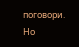поговори. Но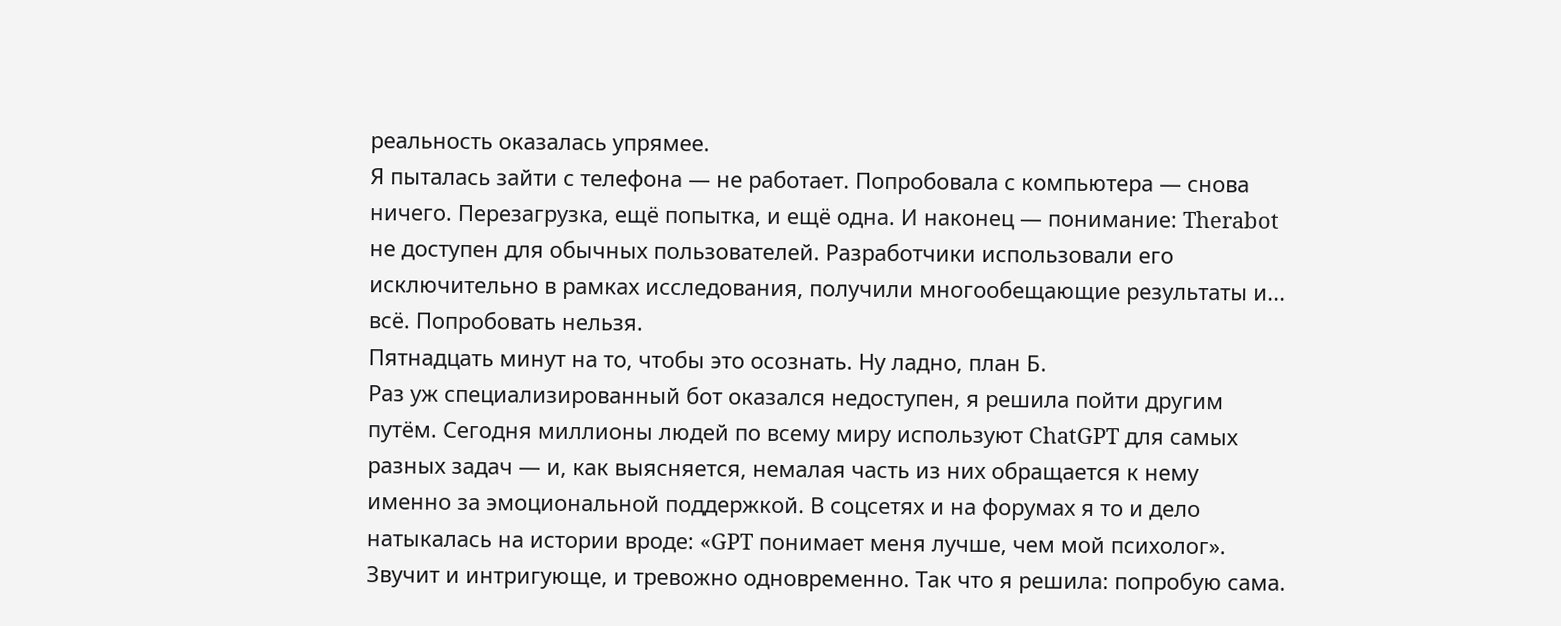реальность оказалась упрямее.
Я пыталась зайти с телефона — не работает. Попробовала с компьютера — снова ничего. Перезагрузка, ещё попытка, и ещё одна. И наконец — понимание: Therabot не доступен для обычных пользователей. Разработчики использовали его исключительно в рамках исследования, получили многообещающие результаты и... всё. Попробовать нельзя.
Пятнадцать минут на то, чтобы это осознать. Ну ладно, план Б.
Раз уж специализированный бот оказался недоступен, я решила пойти другим путём. Сегодня миллионы людей по всему миру используют ChatGPT для самых разных задач — и, как выясняется, немалая часть из них обращается к нему именно за эмоциональной поддержкой. В соцсетях и на форумах я то и дело натыкалась на истории вроде: «GPT понимает меня лучше, чем мой психолог». Звучит и интригующе, и тревожно одновременно. Так что я решила: попробую сама.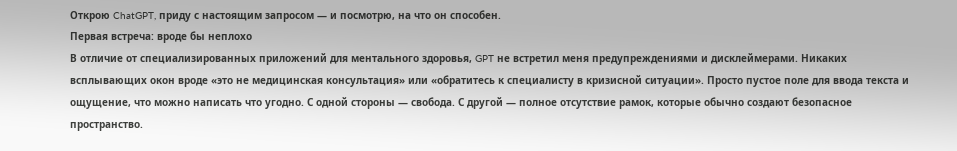Открою ChatGPT, приду с настоящим запросом — и посмотрю, на что он способен.
Первая встреча: вроде бы неплохо
В отличие от специализированных приложений для ментального здоровья, GPT не встретил меня предупреждениями и дисклеймерами. Никаких всплывающих окон вроде «это не медицинская консультация» или «обратитесь к специалисту в кризисной ситуации». Просто пустое поле для ввода текста и ощущение, что можно написать что угодно. С одной стороны — свобода. С другой — полное отсутствие рамок, которые обычно создают безопасное пространство.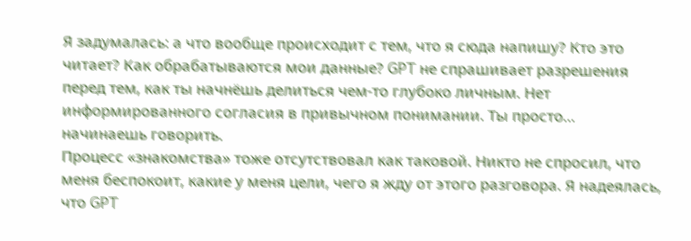Я задумалась: а что вообще происходит с тем, что я сюда напишу? Кто это читает? Как обрабатываются мои данные? GPT не спрашивает разрешения перед тем, как ты начнёшь делиться чем-то глубоко личным. Нет информированного согласия в привычном понимании. Ты просто... начинаешь говорить.
Процесс «знакомства» тоже отсутствовал как таковой. Никто не спросил, что меня беспокоит, какие у меня цели, чего я жду от этого разговора. Я надеялась, что GPT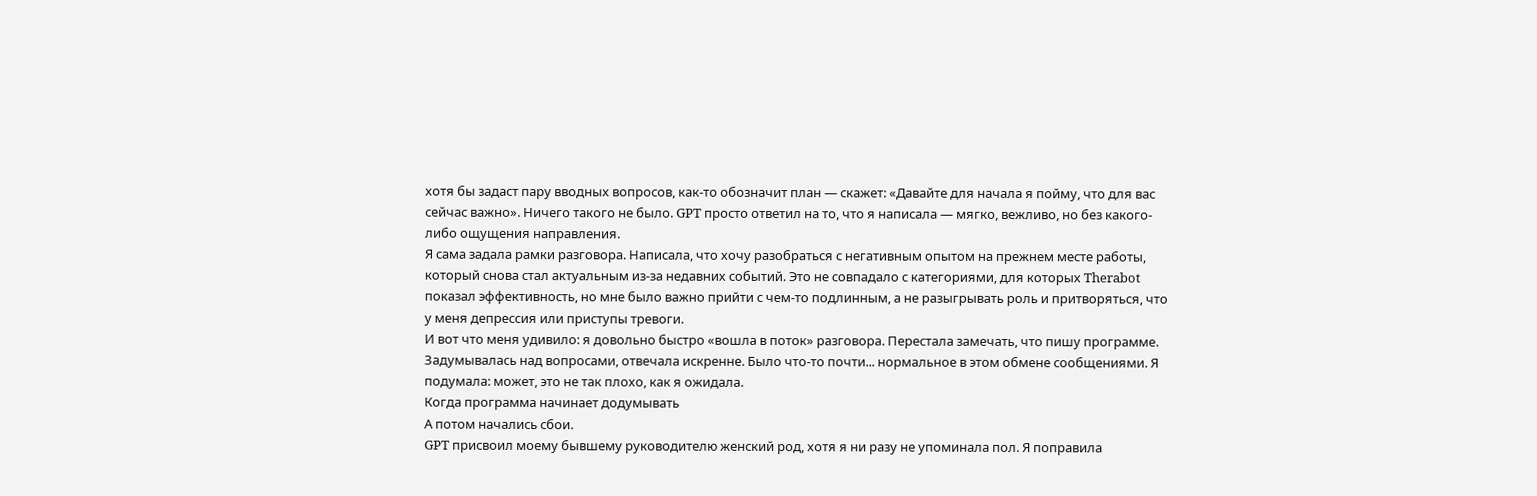хотя бы задаст пару вводных вопросов, как-то обозначит план — скажет: «Давайте для начала я пойму, что для вас сейчас важно». Ничего такого не было. GPT просто ответил на то, что я написала — мягко, вежливо, но без какого-либо ощущения направления.
Я сама задала рамки разговора. Написала, что хочу разобраться с негативным опытом на прежнем месте работы, который снова стал актуальным из-за недавних событий. Это не совпадало с категориями, для которых Therabot показал эффективность, но мне было важно прийти с чем-то подлинным, а не разыгрывать роль и притворяться, что у меня депрессия или приступы тревоги.
И вот что меня удивило: я довольно быстро «вошла в поток» разговора. Перестала замечать, что пишу программе. Задумывалась над вопросами, отвечала искренне. Было что-то почти... нормальное в этом обмене сообщениями. Я подумала: может, это не так плохо, как я ожидала.
Когда программа начинает додумывать
А потом начались сбои.
GPT присвоил моему бывшему руководителю женский род, хотя я ни разу не упоминала пол. Я поправила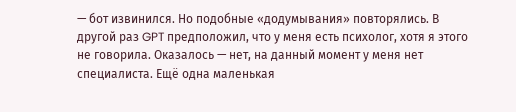— бот извинился. Но подобные «додумывания» повторялись. В другой раз GPT предположил, что у меня есть психолог, хотя я этого не говорила. Оказалось — нет, на данный момент у меня нет специалиста. Ещё одна маленькая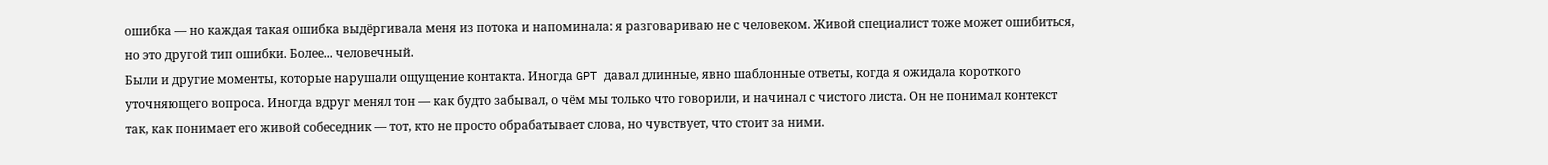ошибка — но каждая такая ошибка выдёргивала меня из потока и напоминала: я разговариваю не с человеком. Живой специалист тоже может ошибиться, но это другой тип ошибки. Более... человечный.
Были и другие моменты, которые нарушали ощущение контакта. Иногда GPT давал длинные, явно шаблонные ответы, когда я ожидала короткого уточняющего вопроса. Иногда вдруг менял тон — как будто забывал, о чём мы только что говорили, и начинал с чистого листа. Он не понимал контекст так, как понимает его живой собеседник — тот, кто не просто обрабатывает слова, но чувствует, что стоит за ними.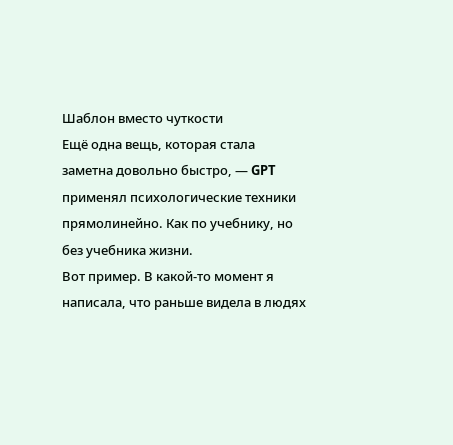Шаблон вместо чуткости
Ещё одна вещь, которая стала заметна довольно быстро, — GPT применял психологические техники прямолинейно. Как по учебнику, но без учебника жизни.
Вот пример. В какой-то момент я написала, что раньше видела в людях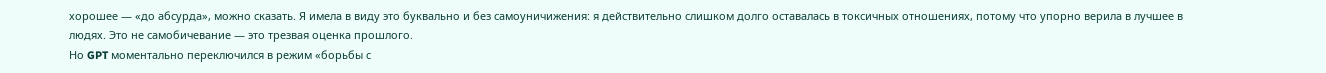хорошее — «до абсурда», можно сказать. Я имела в виду это буквально и без самоуничижения: я действительно слишком долго оставалась в токсичных отношениях, потому что упорно верила в лучшее в людях. Это не самобичевание — это трезвая оценка прошлого.
Но GPT моментально переключился в режим «борьбы с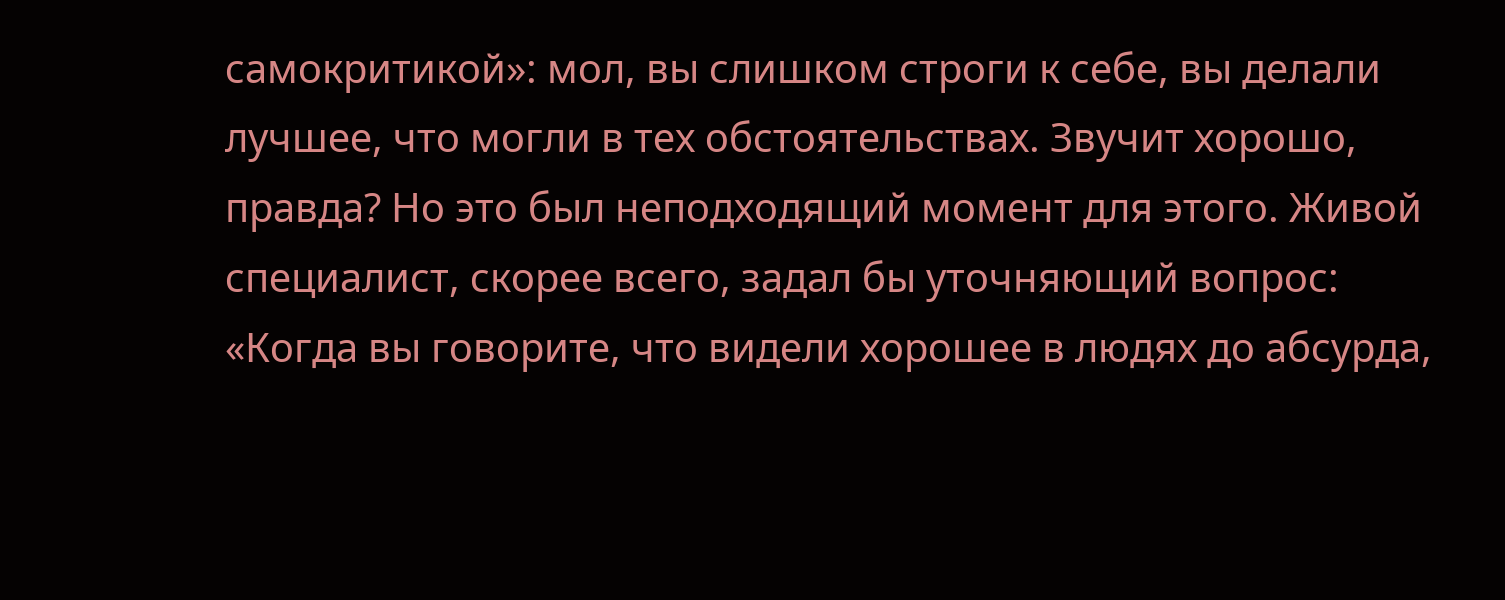самокритикой»: мол, вы слишком строги к себе, вы делали лучшее, что могли в тех обстоятельствах. Звучит хорошо, правда? Но это был неподходящий момент для этого. Живой специалист, скорее всего, задал бы уточняющий вопрос: «Когда вы говорите, что видели хорошее в людях до абсурда,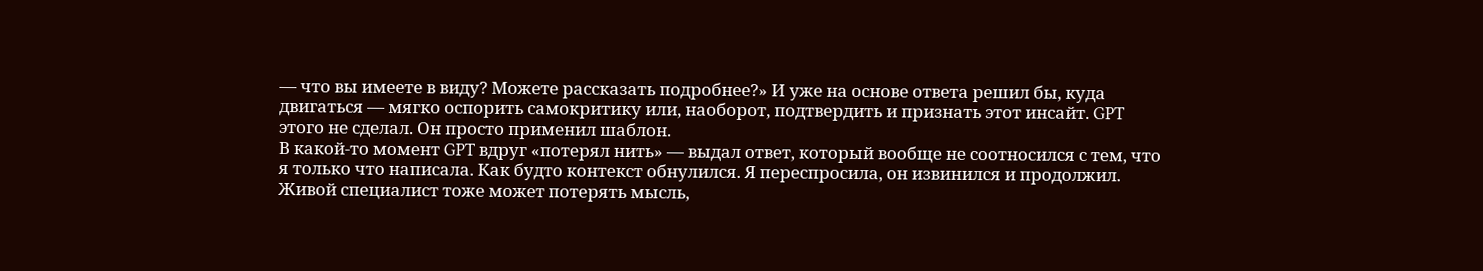— что вы имеете в виду? Можете рассказать подробнее?» И уже на основе ответа решил бы, куда двигаться — мягко оспорить самокритику или, наоборот, подтвердить и признать этот инсайт. GPT этого не сделал. Он просто применил шаблон.
В какой-то момент GPT вдруг «потерял нить» — выдал ответ, который вообще не соотносился с тем, что я только что написала. Как будто контекст обнулился. Я переспросила, он извинился и продолжил. Живой специалист тоже может потерять мысль,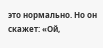это нормально. Но он скажет: «Ой,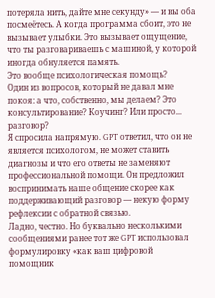потеряла нить, дайте мне секунду» — и вы оба посмеётесь. А когда программа сбоит, это не вызывает улыбки. Это вызывает ощущение, что ты разговариваешь с машиной, у которой иногда обнуляется память.
Это вообще психологическая помощь?
Один из вопросов, который не давал мне покоя: а что, собственно, мы делаем? Это консультирование? Коучинг? Или просто... разговор?
Я спросила напрямую. GPT ответил, что он не является психологом, не может ставить диагнозы и что его ответы не заменяют профессиональной помощи. Он предложил воспринимать наше общение скорее как поддерживающий разговор — некую форму рефлексии с обратной связью.
Ладно, честно. Но буквально несколькими сообщениями ранее тот же GPT использовал формулировку «как ваш цифровой помощник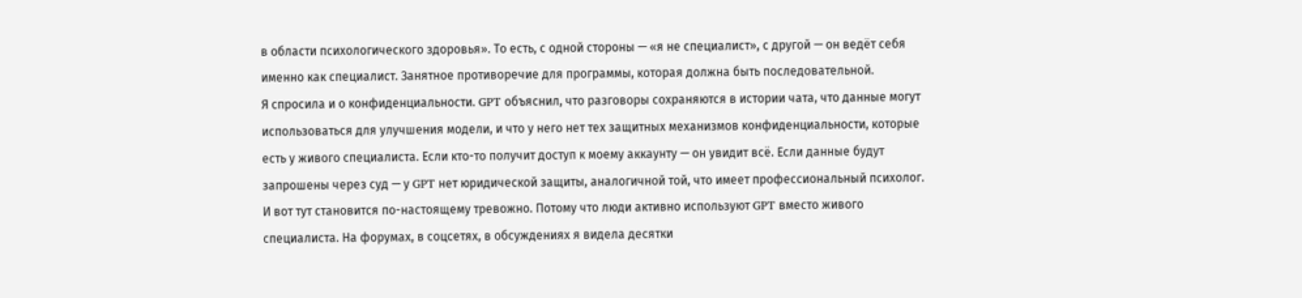в области психологического здоровья». То есть, с одной стороны — «я не специалист», с другой — он ведёт себя именно как специалист. Занятное противоречие для программы, которая должна быть последовательной.
Я спросила и о конфиденциальности. GPT объяснил, что разговоры сохраняются в истории чата, что данные могут использоваться для улучшения модели, и что у него нет тех защитных механизмов конфиденциальности, которые есть у живого специалиста. Если кто-то получит доступ к моему аккаунту — он увидит всё. Если данные будут запрошены через суд — у GPT нет юридической защиты, аналогичной той, что имеет профессиональный психолог.
И вот тут становится по-настоящему тревожно. Потому что люди активно используют GPT вместо живого специалиста. На форумах, в соцсетях, в обсуждениях я видела десятки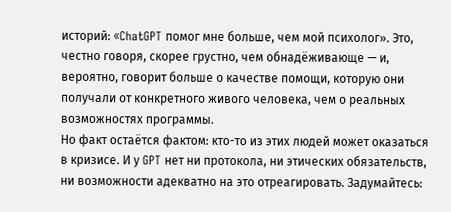историй: «ChatGPT помог мне больше, чем мой психолог». Это, честно говоря, скорее грустно, чем обнадёживающе — и, вероятно, говорит больше о качестве помощи, которую они получали от конкретного живого человека, чем о реальных возможностях программы.
Но факт остаётся фактом: кто-то из этих людей может оказаться в кризисе. И у GPT нет ни протокола, ни этических обязательств, ни возможности адекватно на это отреагировать. Задумайтесь: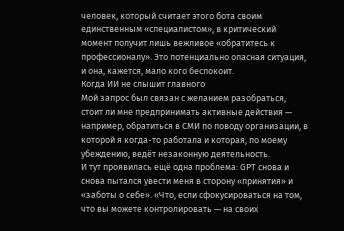человек, который считает этого бота своим единственным «специалистом», в критический момент получит лишь вежливое «обратитесь к профессионалу». Это потенциально опасная ситуация, и она, кажется, мало кого беспокоит.
Когда ИИ не слышит главного
Мой запрос был связан с желанием разобраться, стоит ли мне предпринимать активные действия — например, обратиться в СМИ по поводу организации, в которой я когда-то работала и которая, по моему убеждению, ведёт незаконную деятельность.
И тут проявилась ещё одна проблема: GPT снова и снова пытался увести меня в сторону «принятия» и «заботы о себе». «Что, если сфокусироваться на том, что вы можете контролировать — на своих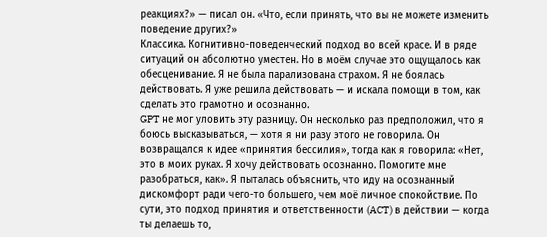реакциях?» — писал он. «Что, если принять, что вы не можете изменить поведение других?»
Классика. Когнитивно-поведенческий подход во всей красе. И в ряде ситуаций он абсолютно уместен. Но в моём случае это ощущалось как обесценивание. Я не была парализована страхом. Я не боялась действовать. Я уже решила действовать — и искала помощи в том, как сделать это грамотно и осознанно.
GPT не мог уловить эту разницу. Он несколько раз предположил, что я боюсь высказываться, — хотя я ни разу этого не говорила. Он возвращался к идее «принятия бессилия», тогда как я говорила: «Нет, это в моих руках. Я хочу действовать осознанно. Помогите мне разобраться, как». Я пыталась объяснить, что иду на осознанный дискомфорт ради чего-то большего, чем моё личное спокойствие. По сути, это подход принятия и ответственности (ACT) в действии — когда ты делаешь то,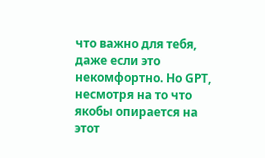что важно для тебя, даже если это некомфортно. Но GPT, несмотря на то что якобы опирается на этот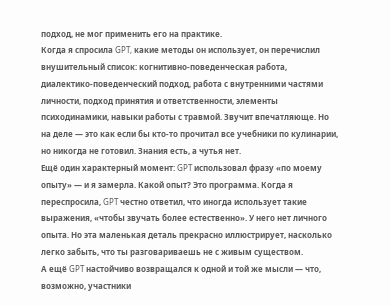подход, не мог применить его на практике.
Когда я спросила GPT, какие методы он использует, он перечислил внушительный список: когнитивно-поведенческая работа, диалектико-поведенческий подход, работа с внутренними частями личности, подход принятия и ответственности, элементы психодинамики, навыки работы с травмой. Звучит впечатляюще. Но на деле — это как если бы кто-то прочитал все учебники по кулинарии, но никогда не готовил. Знания есть, а чутья нет.
Ещё один характерный момент: GPT использовал фразу «по моему опыту» — и я замерла. Какой опыт? Это программа. Когда я переспросила, GPT честно ответил, что иногда использует такие выражения, «чтобы звучать более естественно». У него нет личного опыта. Но эта маленькая деталь прекрасно иллюстрирует, насколько легко забыть, что ты разговариваешь не с живым существом.
А ещё GPT настойчиво возвращался к одной и той же мысли — что, возможно, участники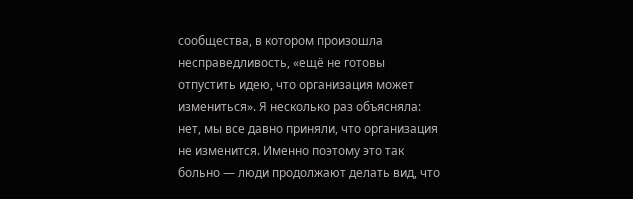сообщества, в котором произошла несправедливость, «ещё не готовы отпустить идею, что организация может измениться». Я несколько раз объясняла: нет, мы все давно приняли, что организация не изменится. Именно поэтому это так больно — люди продолжают делать вид, что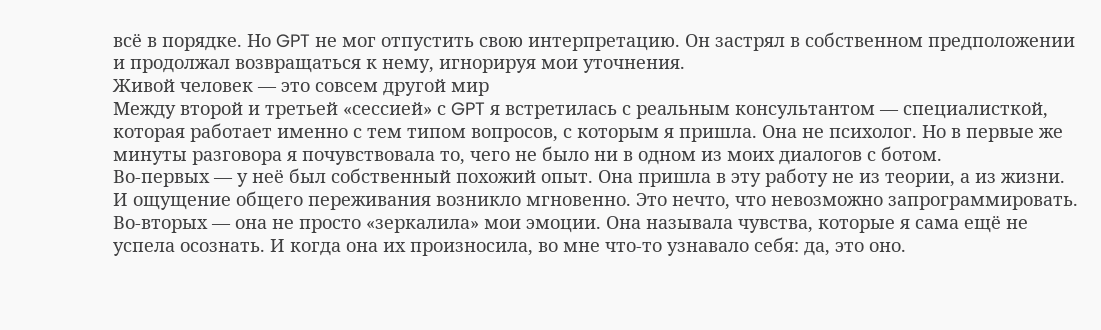всё в порядке. Но GPT не мог отпустить свою интерпретацию. Он застрял в собственном предположении и продолжал возвращаться к нему, игнорируя мои уточнения.
Живой человек — это совсем другой мир
Между второй и третьей «сессией» с GPT я встретилась с реальным консультантом — специалисткой, которая работает именно с тем типом вопросов, с которым я пришла. Она не психолог. Но в первые же минуты разговора я почувствовала то, чего не было ни в одном из моих диалогов с ботом.
Во-первых — у неё был собственный похожий опыт. Она пришла в эту работу не из теории, а из жизни. И ощущение общего переживания возникло мгновенно. Это нечто, что невозможно запрограммировать.
Во-вторых — она не просто «зеркалила» мои эмоции. Она называла чувства, которые я сама ещё не успела осознать. И когда она их произносила, во мне что-то узнавало себя: да, это оно.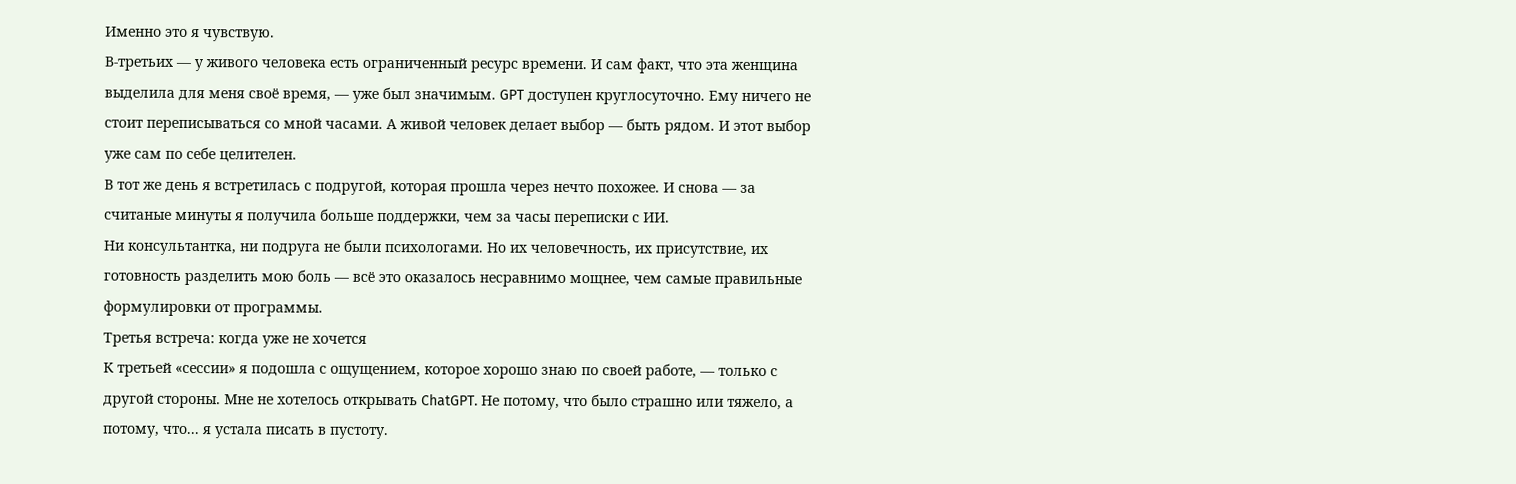Именно это я чувствую.
В-третьих — у живого человека есть ограниченный ресурс времени. И сам факт, что эта женщина выделила для меня своё время, — уже был значимым. GPT доступен круглосуточно. Ему ничего не стоит переписываться со мной часами. А живой человек делает выбор — быть рядом. И этот выбор уже сам по себе целителен.
В тот же день я встретилась с подругой, которая прошла через нечто похожее. И снова — за считаные минуты я получила больше поддержки, чем за часы переписки с ИИ.
Ни консультантка, ни подруга не были психологами. Но их человечность, их присутствие, их готовность разделить мою боль — всё это оказалось несравнимо мощнее, чем самые правильные формулировки от программы.
Третья встреча: когда уже не хочется
К третьей «сессии» я подошла с ощущением, которое хорошо знаю по своей работе, — только с другой стороны. Мне не хотелось открывать ChatGPT. Не потому, что было страшно или тяжело, а потому, что... я устала писать в пустоту.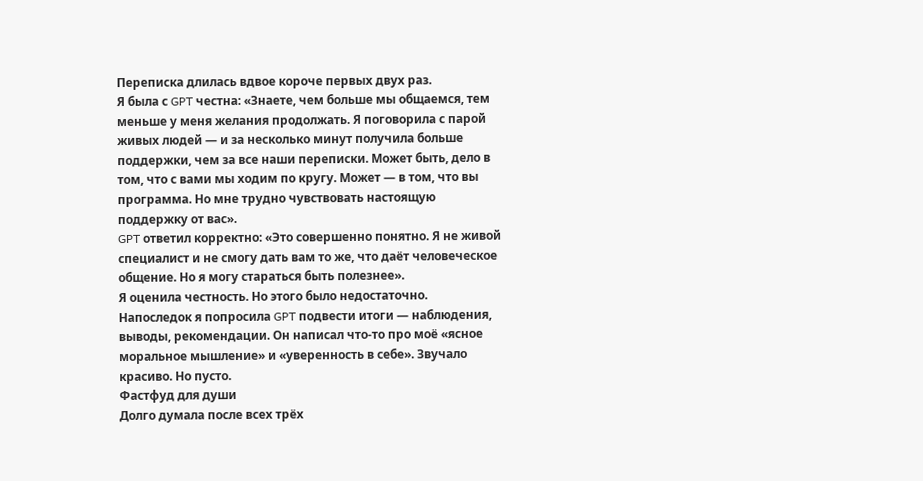Переписка длилась вдвое короче первых двух раз.
Я была с GPT честна: «Знаете, чем больше мы общаемся, тем меньше у меня желания продолжать. Я поговорила с парой живых людей — и за несколько минут получила больше поддержки, чем за все наши переписки. Может быть, дело в том, что с вами мы ходим по кругу. Может — в том, что вы программа. Но мне трудно чувствовать настоящую поддержку от вас».
GPT ответил корректно: «Это совершенно понятно. Я не живой специалист и не смогу дать вам то же, что даёт человеческое общение. Но я могу стараться быть полезнее».
Я оценила честность. Но этого было недостаточно.
Напоследок я попросила GPT подвести итоги — наблюдения, выводы, рекомендации. Он написал что-то про моё «ясное моральное мышление» и «уверенность в себе». Звучало красиво. Но пусто.
Фастфуд для души
Долго думала после всех трёх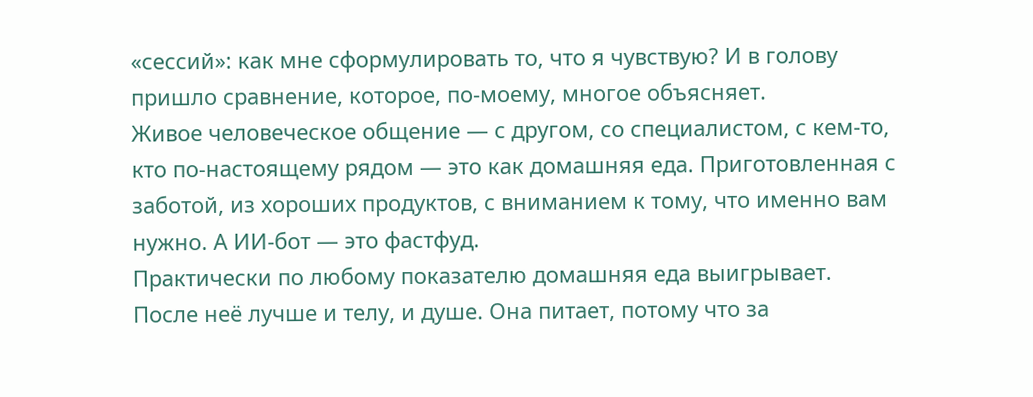«сессий»: как мне сформулировать то, что я чувствую? И в голову пришло сравнение, которое, по-моему, многое объясняет.
Живое человеческое общение — с другом, со специалистом, с кем-то, кто по-настоящему рядом — это как домашняя еда. Приготовленная с заботой, из хороших продуктов, с вниманием к тому, что именно вам нужно. А ИИ-бот — это фастфуд.
Практически по любому показателю домашняя еда выигрывает. После неё лучше и телу, и душе. Она питает, потому что за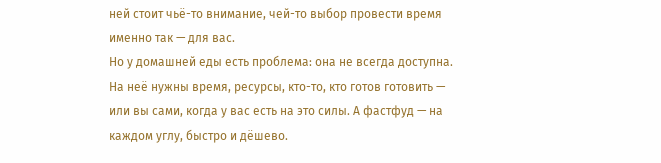ней стоит чьё-то внимание, чей-то выбор провести время именно так — для вас.
Но у домашней еды есть проблема: она не всегда доступна. На неё нужны время, ресурсы, кто-то, кто готов готовить — или вы сами, когда у вас есть на это силы. А фастфуд — на каждом углу, быстро и дёшево.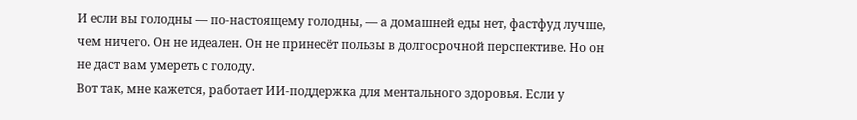И если вы голодны — по-настоящему голодны, — а домашней еды нет, фастфуд лучше, чем ничего. Он не идеален. Он не принесёт пользы в долгосрочной перспективе. Но он не даст вам умереть с голоду.
Вот так, мне кажется, работает ИИ-поддержка для ментального здоровья. Если у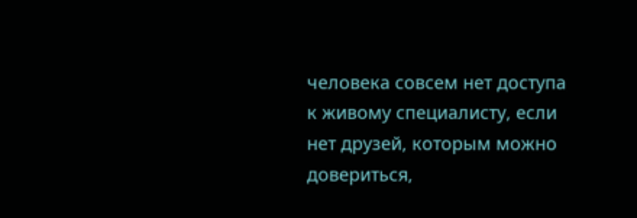человека совсем нет доступа к живому специалисту, если нет друзей, которым можно довериться,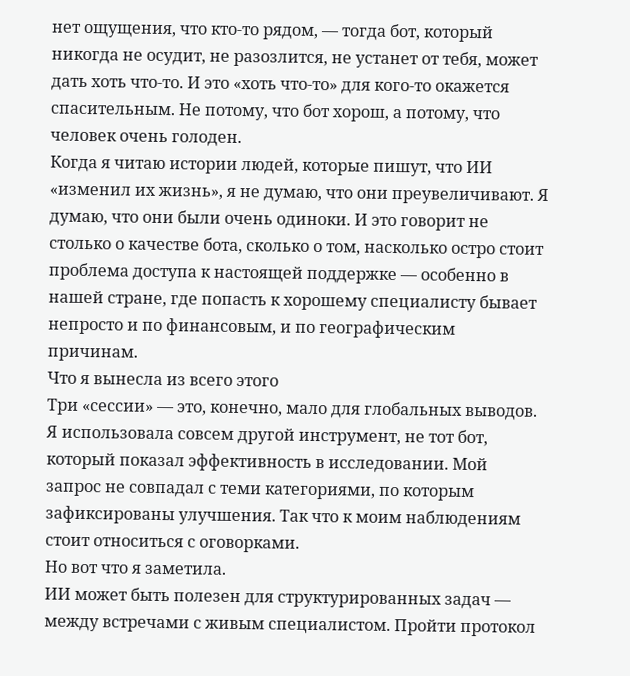нет ощущения, что кто-то рядом, — тогда бот, который никогда не осудит, не разозлится, не устанет от тебя, может дать хоть что-то. И это «хоть что-то» для кого-то окажется спасительным. Не потому, что бот хорош, а потому, что человек очень голоден.
Когда я читаю истории людей, которые пишут, что ИИ «изменил их жизнь», я не думаю, что они преувеличивают. Я думаю, что они были очень одиноки. И это говорит не столько о качестве бота, сколько о том, насколько остро стоит проблема доступа к настоящей поддержке — особенно в нашей стране, где попасть к хорошему специалисту бывает непросто и по финансовым, и по географическим причинам.
Что я вынесла из всего этого
Три «сессии» — это, конечно, мало для глобальных выводов. Я использовала совсем другой инструмент, не тот бот, который показал эффективность в исследовании. Мой запрос не совпадал с теми категориями, по которым зафиксированы улучшения. Так что к моим наблюдениям стоит относиться с оговорками.
Но вот что я заметила.
ИИ может быть полезен для структурированных задач — между встречами с живым специалистом. Пройти протокол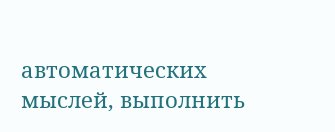автоматических мыслей, выполнить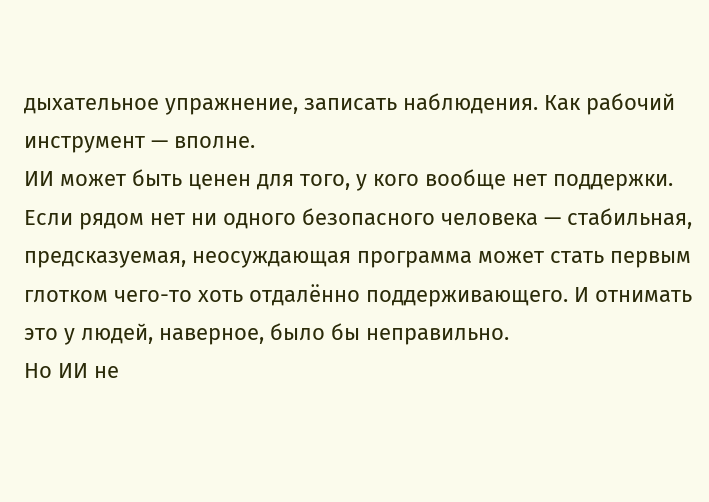дыхательное упражнение, записать наблюдения. Как рабочий инструмент — вполне.
ИИ может быть ценен для того, у кого вообще нет поддержки. Если рядом нет ни одного безопасного человека — стабильная, предсказуемая, неосуждающая программа может стать первым глотком чего-то хоть отдалённо поддерживающего. И отнимать это у людей, наверное, было бы неправильно.
Но ИИ не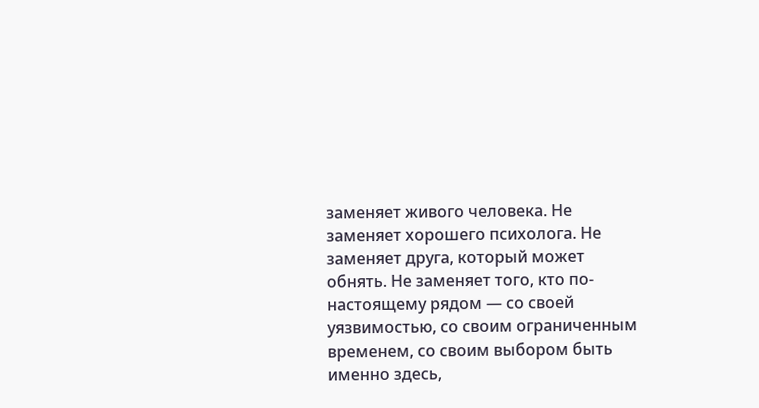заменяет живого человека. Не заменяет хорошего психолога. Не заменяет друга, который может обнять. Не заменяет того, кто по-настоящему рядом — со своей уязвимостью, со своим ограниченным временем, со своим выбором быть именно здесь,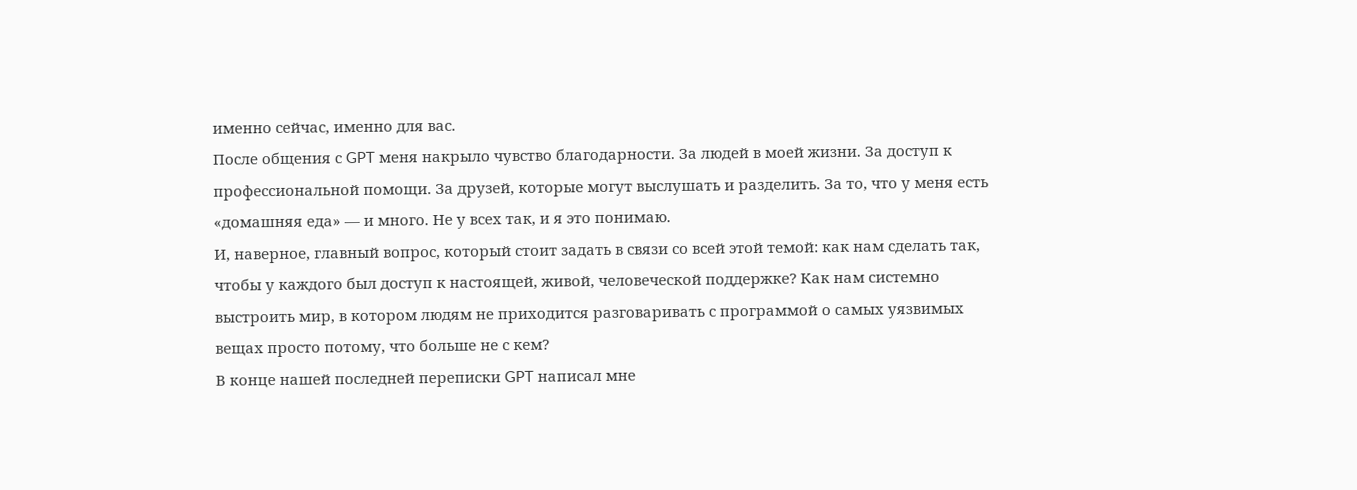именно сейчас, именно для вас.
После общения с GPT меня накрыло чувство благодарности. За людей в моей жизни. За доступ к профессиональной помощи. За друзей, которые могут выслушать и разделить. За то, что у меня есть «домашняя еда» — и много. Не у всех так, и я это понимаю.
И, наверное, главный вопрос, который стоит задать в связи со всей этой темой: как нам сделать так, чтобы у каждого был доступ к настоящей, живой, человеческой поддержке? Как нам системно выстроить мир, в котором людям не приходится разговаривать с программой о самых уязвимых вещах просто потому, что больше не с кем?
В конце нашей последней переписки GPT написал мне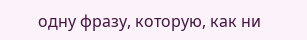одну фразу, которую, как ни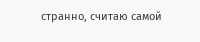странно, считаю самой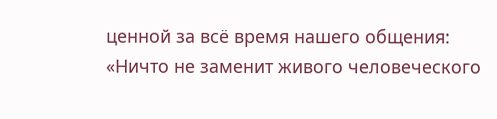ценной за всё время нашего общения:
«Ничто не заменит живого человеческого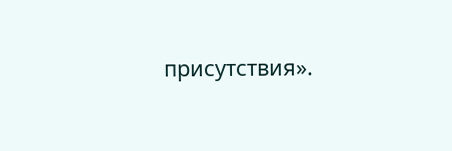присутствия».